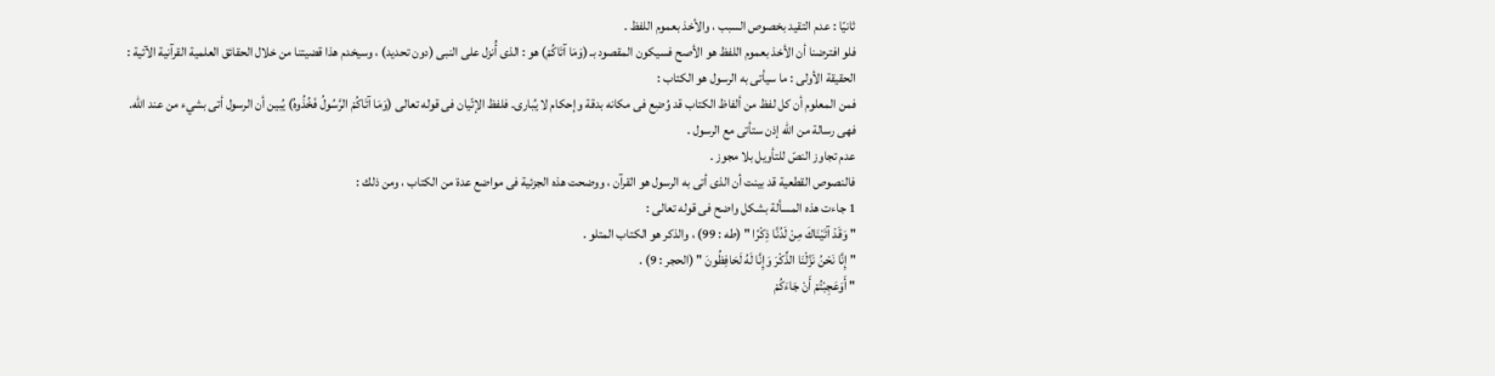ثانيًا : عدم التقيد بخصوص السبب ، والأخذ بعموم اللفظ .
فلو افترضنا أن الأخذ بعموم اللفظ هو الأصح فسيكون المقصود بـ (وَمَا آتَاكُمْ) هو : الذى أُنزل على النبى (دون تحديد) ، وسيخدم هذا قضيتنا من خلال الحقائق العلمية القرآنية الآتية :
الحقيقة الأولى : ما سيأتى به الرسول هو الكتاب :
فمن المعلوم أن كل لفظ من ألفاظ الكتاب قد وُضِع فى مكانه بدقة وإحكام لا يُبارى. فلفظ الإتّيان فى قوله تعالى (وَمَا آتَاكُمْ الرَّسُولُ فَخُذُوهُ) يُبين أن الرسول أتى بشيء من عند الله.
فهى رسالة من الله إذن ستأتى مع الرسول .
عدم تجاوز النصّ للتأويل بلا مجوز .
فالنصوص القطعية قد بينت أن الذى أتى به الرسول هو القرآن ، ووضحت هذه الجزئية فى مواضع عدة من الكتاب ، ومن ذلك :
1 جاءت هذه المسألة بشكل واضح فى قوله تعالى :
" وَقَدْ آتَيْنَاكَ مِنْ لَدُنَّا ذِكْرًا " (طه : 99) ، والذكر هو الكتاب المتلو .
" إِنَّا نَحْنُ نَزَّلْنَا الذِّكْرَ وَإِنَّا لَهُ لَحَافِظُونَ " (الحجر : 9) .
" أَوَعَجِبْتُمْ أَنْ جَاءَكُمْ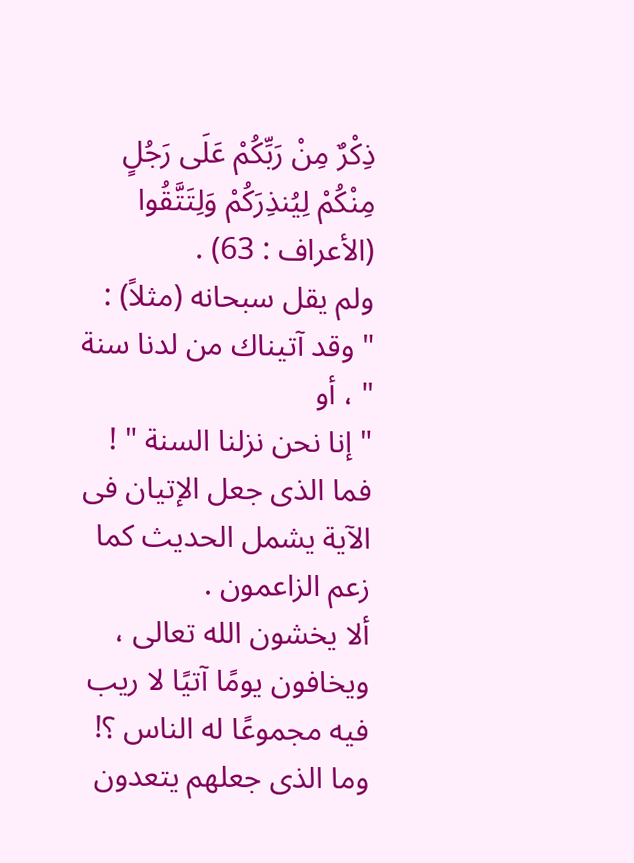ذِكْرٌ مِنْ رَبِّكُمْ عَلَى رَجُلٍ مِنْكُمْ لِيُنذِرَكُمْ وَلِتَتَّقُوا (الأعراف : 63) .
ولم يقل سبحانه (مثلاً) :
" وقد آتيناك من لدنا سنة " ، أو
" إنا نحن نزلنا السنة " !
فما الذى جعل الإتيان فى الآية يشمل الحديث كما زعم الزاعمون .
ألا يخشون الله تعالى ، ويخافون يومًا آتيًا لا ريب فيه مجموعًا له الناس ؟!
وما الذى جعلهم يتعدون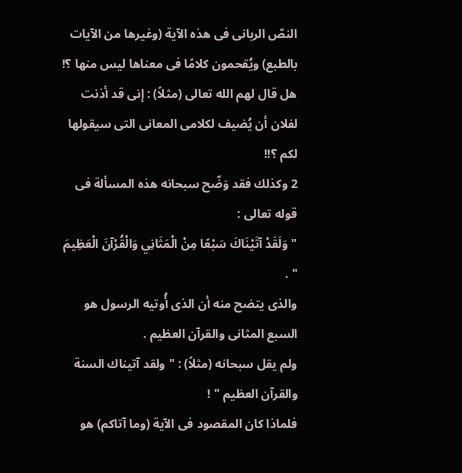النصّ الربانى فى هذه الآية (وغيرها من الآيات بالطبع) ويُقحمون كلامًا فى معناها ليس منها ؟!
هل قال لهم الله تعالى (مثلاً) : إنى قد أذنت لفلان أن يُضيف لكلامى المعانى التى سيقولها لكم ؟!!
2 وكذلك فقد وَضّح سبحانه هذه المسألة فى قوله تعالى :
" وَلَقَدْ آتَيْنَاكَ سَبْعًا مِنْ الْمَثَانِي وَالْقُرْآنَ الْعَظِيمَ " .
والذى يتضح منه أن الذى أُوتيه الرسول هو السبع المثانى والقرآن العظيم .
ولم يقل سبحانه (مثلاً) : " ولقد آتيناك السنة والقرآن العظيم " !
فلماذا كان المقصود فى الآية (وما آتاكم) هو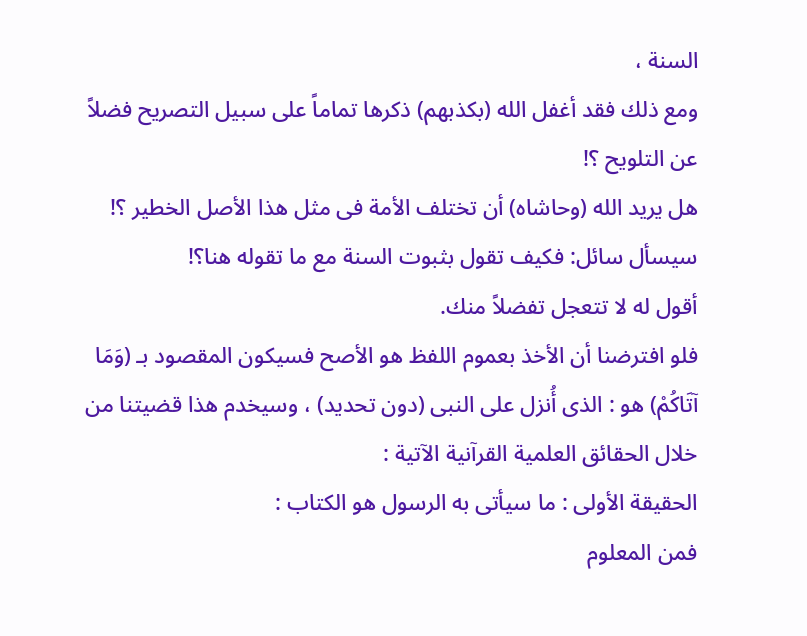السنة ،
ومع ذلك فقد أغفل الله (بكذبهم) ذكرها تماماً على سبيل التصريح فضلاً عن التلويح ؟!
هل يريد الله (وحاشاه) أن تختلف الأمة فى مثل هذا الأصل الخطير ؟!
سيسأل سائل: فكيف تقول بثبوت السنة مع ما تقوله هنا؟!
أقول له لا تتعجل تفضلاً منك.
فلو افترضنا أن الأخذ بعموم اللفظ هو الأصح فسيكون المقصود بـ (وَمَا آتَاكُمْ) هو : الذى أُنزل على النبى (دون تحديد) ، وسيخدم هذا قضيتنا من خلال الحقائق العلمية القرآنية الآتية :
الحقيقة الأولى : ما سيأتى به الرسول هو الكتاب :
فمن المعلوم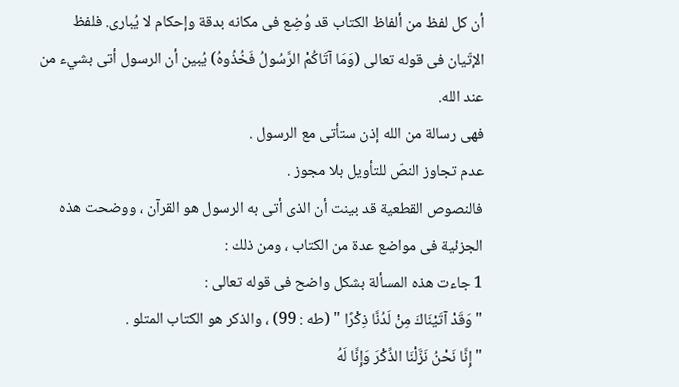أن كل لفظ من ألفاظ الكتاب قد وُضِع فى مكانه بدقة وإحكام لا يُبارى. فلفظ الإتّيان فى قوله تعالى (وَمَا آتَاكُمْ الرَّسُولُ فَخُذُوهُ) يُبين أن الرسول أتى بشيء من عند الله.
فهى رسالة من الله إذن ستأتى مع الرسول .
عدم تجاوز النصّ للتأويل بلا مجوز .
فالنصوص القطعية قد بينت أن الذى أتى به الرسول هو القرآن ، ووضحت هذه الجزئية فى مواضع عدة من الكتاب ، ومن ذلك :
1 جاءت هذه المسألة بشكل واضح فى قوله تعالى :
" وَقَدْ آتَيْنَاكَ مِنْ لَدُنَّا ذِكْرًا " (طه : 99) ، والذكر هو الكتاب المتلو .
" إِنَّا نَحْنُ نَزَّلْنَا الذِّكْرَ وَإِنَّا لَهُ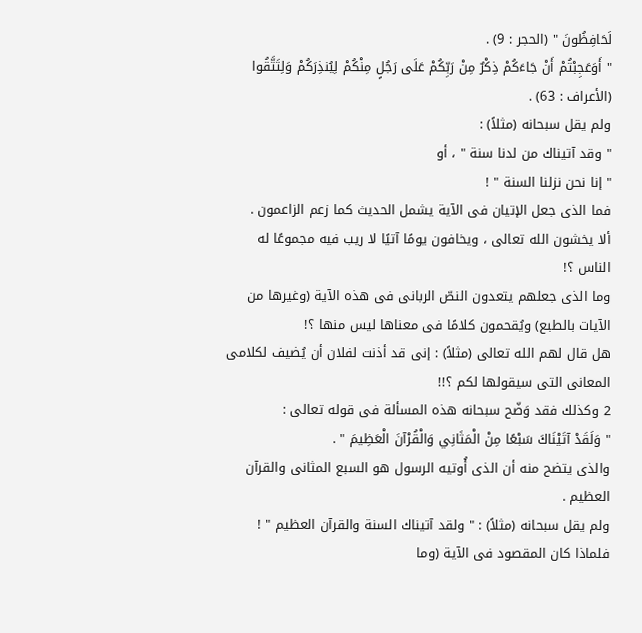لَحَافِظُونَ " (الحجر : 9) .
" أَوَعَجِبْتُمْ أَنْ جَاءَكُمْ ذِكْرٌ مِنْ رَبِّكُمْ عَلَى رَجُلٍ مِنْكُمْ لِيُنذِرَكُمْ وَلِتَتَّقُوا (الأعراف : 63) .
ولم يقل سبحانه (مثلاً) :
" وقد آتيناك من لدنا سنة " ، أو
" إنا نحن نزلنا السنة " !
فما الذى جعل الإتيان فى الآية يشمل الحديث كما زعم الزاعمون .
ألا يخشون الله تعالى ، ويخافون يومًا آتيًا لا ريب فيه مجموعًا له الناس ؟!
وما الذى جعلهم يتعدون النصّ الربانى فى هذه الآية (وغيرها من الآيات بالطبع) ويُقحمون كلامًا فى معناها ليس منها ؟!
هل قال لهم الله تعالى (مثلاً) : إنى قد أذنت لفلان أن يُضيف لكلامى المعانى التى سيقولها لكم ؟!!
2 وكذلك فقد وَضّح سبحانه هذه المسألة فى قوله تعالى :
" وَلَقَدْ آتَيْنَاكَ سَبْعًا مِنْ الْمَثَانِي وَالْقُرْآنَ الْعَظِيمَ " .
والذى يتضح منه أن الذى أُوتيه الرسول هو السبع المثانى والقرآن العظيم .
ولم يقل سبحانه (مثلاً) : " ولقد آتيناك السنة والقرآن العظيم " !
فلماذا كان المقصود فى الآية (وما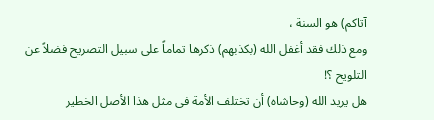آتاكم) هو السنة ،
ومع ذلك فقد أغفل الله (بكذبهم) ذكرها تماماً على سبيل التصريح فضلاً عن التلويح ؟!
هل يريد الله (وحاشاه) أن تختلف الأمة فى مثل هذا الأصل الخطير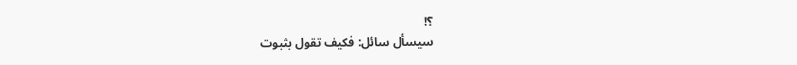؟!
سيسأل سائل: فكيف تقول بثبوت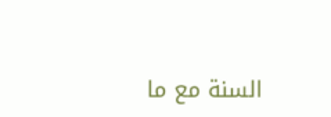السنة مع ما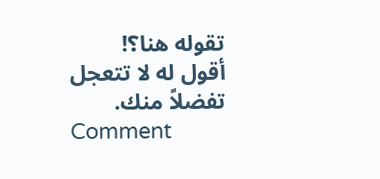تقوله هنا؟!
أقول له لا تتعجل تفضلاً منك.
Comment